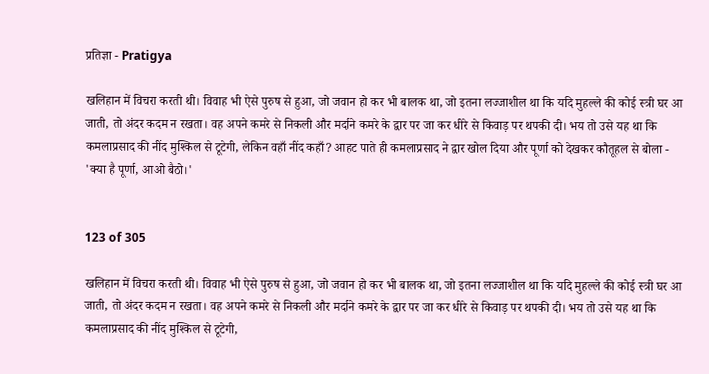प्रतिज्ञा - Pratigya

खलिहान में विचरा करती थी। विवाह भी ऐसे पुरुष से हुआ, जो जवान हो कर भी बालक था, जो इतना लज्जाशील था कि यदि मुहल्ले की कोई स्त्री घर आ जाती, तो अंदर कदम न रखता। वह अपने कमरे से निकली और मर्दाने कमरे के द्वार पर जा कर धीरे से किवाड़ पर थपकी दी। भय तो उसे यह था कि कमलाप्रसाद की नींद मुश्किल से टूटेगी, लेकिन वहाँ नींद कहाँ? आहट पाते ही कमलाप्रसाद ने द्वार खोल दिया और पूर्णा को देखकर कौतूहल से बोला - 'क्या है पूर्णा, आओ बैठो।'


123 of 305

खलिहान में विचरा करती थी। विवाह भी ऐसे पुरुष से हुआ, जो जवान हो कर भी बालक था, जो इतना लज्जाशील था कि यदि मुहल्ले की कोई स्त्री घर आ जाती, तो अंदर कदम न रखता। वह अपने कमरे से निकली और मर्दाने कमरे के द्वार पर जा कर धीरे से किवाड़ पर थपकी दी। भय तो उसे यह था कि कमलाप्रसाद की नींद मुश्किल से टूटेगी,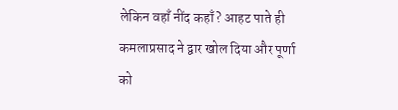लेकिन वहाँ नींद कहाँ? आहट पाते ही कमलाप्रसाद ने द्वार खोल दिया और पूर्णा को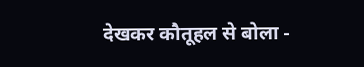देखकर कौतूहल से बोला -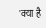'क्या है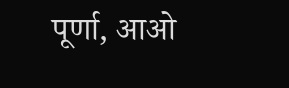पूर्णा, आओ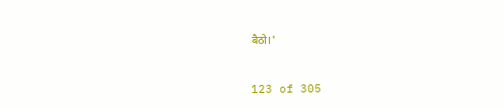बैठो।'


123 of 305